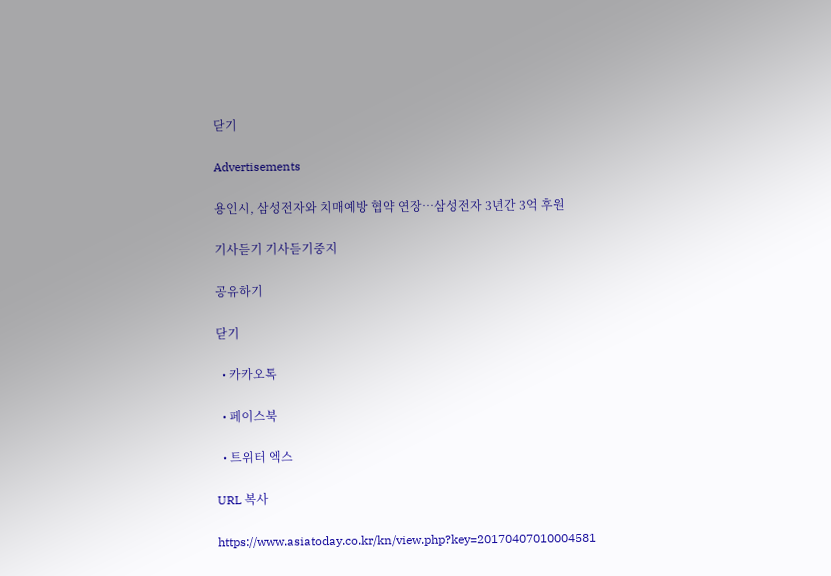닫기

Advertisements

용인시, 삼성전자와 치매예방 협약 연장…삼성전자 3년간 3억 후원

기사듣기 기사듣기중지

공유하기

닫기

  • 카카오톡

  • 페이스북

  • 트위터 엑스

URL 복사

https://www.asiatoday.co.kr/kn/view.php?key=20170407010004581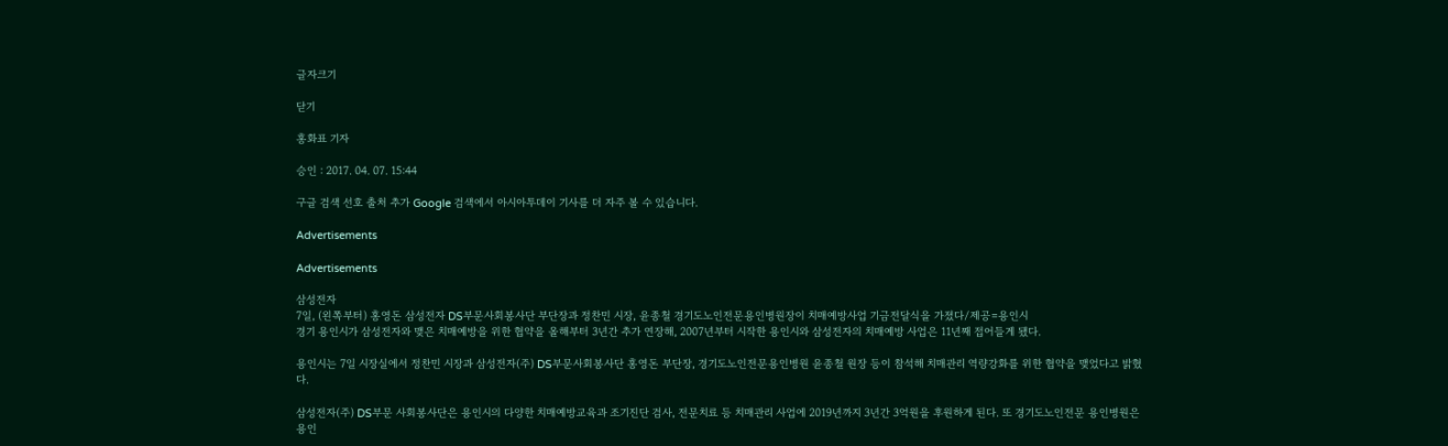글자크기

닫기

홍화표 기자

승인 : 2017. 04. 07. 15:44

구글 검색 선호 출처 추가 Google 검색에서 아시아투데이 기사를 더 자주 볼 수 있습니다.

Advertisements

Advertisements

삼성전자
7일, (왼쪽부터) 홍영돈 삼성전자 DS부문사회봉사단 부단장과 정찬민 시장, 윤종철 경기도노인전문용인병원장이 치매예방사업 기금전달식을 가졌다/제공=용인시
경기 용인시가 삼성전자와 맺은 치매예방을 위한 협약을 올해부터 3년간 추가 연장해, 2007년부터 시작한 용인시와 삼성전자의 치매예방 사업은 11년째 접어들게 됐다.

용인시는 7일 시장실에서 정찬민 시장과 삼성전자(주) DS부문사회봉사단 홍영돈 부단장, 경기도노인전문용인병원 윤종철 원장 등이 참석해 치매관리 역량강화를 위한 협약을 맺었다고 밝혔다.

삼성전자(주) DS부문 사회봉사단은 용인시의 다양한 치매예방교육과 조기진단 검사, 전문치료 등 치매관리 사업에 2019년까지 3년간 3억원을 후원하게 된다. 또 경기도노인전문 용인병원은 용인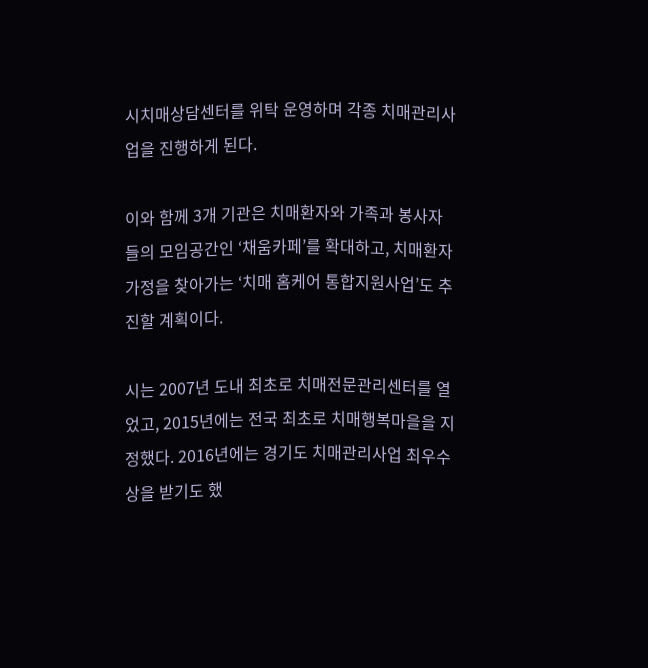시치매상담센터를 위탁 운영하며 각종 치매관리사업을 진행하게 된다.

이와 함께 3개 기관은 치매환자와 가족과 봉사자들의 모임공간인 ‘채움카페’를 확대하고, 치매환자 가정을 찾아가는 ‘치매 홈케어 통합지원사업’도 추진할 계획이다.

시는 2007년 도내 최초로 치매전문관리센터를 열었고, 2015년에는 전국 최초로 치매행복마을을 지정했다. 2016년에는 경기도 치매관리사업 최우수상을 받기도 했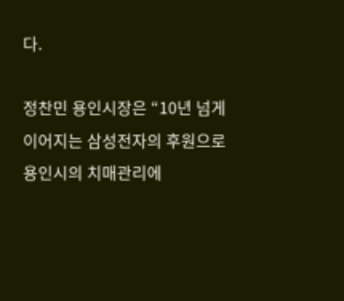다.

정찬민 용인시장은 “10년 넘게 이어지는 삼성전자의 후원으로 용인시의 치매관리에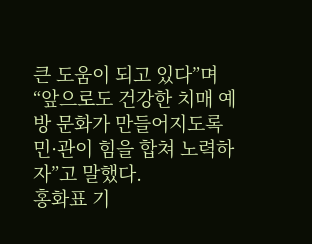큰 도움이 되고 있다”며 “앞으로도 건강한 치매 예방 문화가 만들어지도록 민·관이 힘을 합쳐 노력하자”고 말했다.
홍화표 기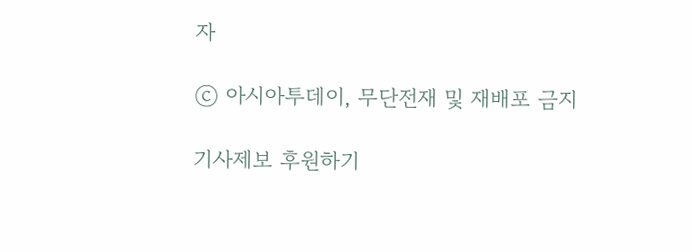자

ⓒ 아시아투데이, 무단전재 및 재배포 금지

기사제보 후원하기